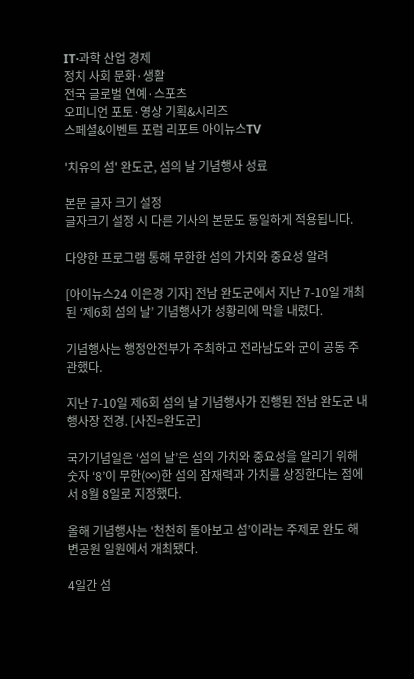IT·과학 산업 경제
정치 사회 문화·생활
전국 글로벌 연예·스포츠
오피니언 포토·영상 기획&시리즈
스페셜&이벤트 포럼 리포트 아이뉴스TV

'치유의 섬' 완도군, 섬의 날 기념행사 성료

본문 글자 크기 설정
글자크기 설정 시 다른 기사의 본문도 동일하게 적용됩니다.

다양한 프로그램 통해 무한한 섬의 가치와 중요성 알려

[아이뉴스24 이은경 기자] 전남 완도군에서 지난 7-10일 개최된 ‘제6회 섬의 날’ 기념행사가 성황리에 막을 내렸다.

기념행사는 행정안전부가 주최하고 전라남도와 군이 공동 주관했다.

지난 7-10일 제6회 섬의 날 기념행사가 진행된 전남 완도군 내 행사장 전경. [사진=완도군]

국가기념일은 ‘섬의 날’은 섬의 가치와 중요성을 알리기 위해 숫자 ‘8’이 무한(∞)한 섬의 잠재력과 가치를 상징한다는 점에서 8월 8일로 지정했다.

올해 기념행사는 ‘천천히 돌아보고 섬’이라는 주제로 완도 해변공원 일원에서 개최됐다.

4일간 섬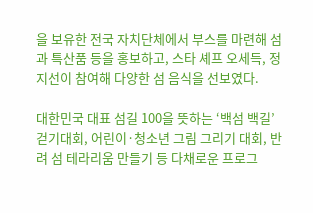을 보유한 전국 자치단체에서 부스를 마련해 섬과 특산품 등을 홍보하고, 스타 셰프 오세득, 정지선이 참여해 다양한 섬 음식을 선보였다.

대한민국 대표 섬길 100을 뜻하는 ‘백섬 백길’ 걷기대회, 어린이·청소년 그림 그리기 대회, 반려 섬 테라리움 만들기 등 다채로운 프로그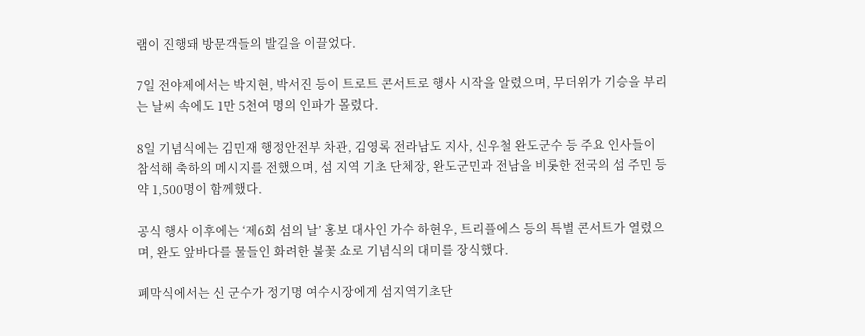램이 진행돼 방문객들의 발길을 이끌었다.

7일 전야제에서는 박지현, 박서진 등이 트로트 콘서트로 행사 시작을 알렸으며, 무더위가 기승을 부리는 날씨 속에도 1만 5천여 명의 인파가 몰렸다.

8일 기념식에는 김민재 행정안전부 차관, 김영록 전라남도 지사, 신우철 완도군수 등 주요 인사들이 참석해 축하의 메시지를 전했으며, 섬 지역 기초 단체장, 완도군민과 전남을 비롯한 전국의 섬 주민 등 약 1,500명이 함께했다.

공식 행사 이후에는 ‘제6회 섬의 날’ 홍보 대사인 가수 하현우, 트리플에스 등의 특별 콘서트가 열렸으며, 완도 앞바다를 물들인 화려한 불꽃 쇼로 기념식의 대미를 장식했다.

폐막식에서는 신 군수가 정기명 여수시장에게 섬지역기초단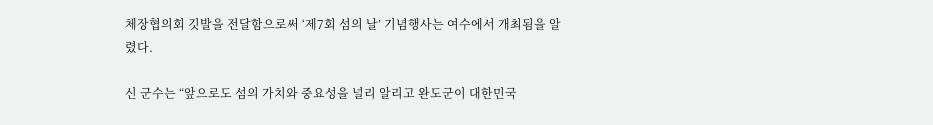체장협의회 깃발을 전달함으로써 ‘제7회 섬의 날’ 기념행사는 여수에서 개최됨을 알렸다.

신 군수는 “앞으로도 섬의 가치와 중요성을 널리 알리고 완도군이 대한민국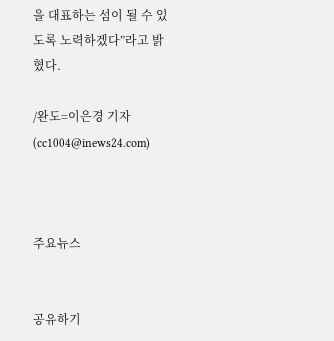을 대표하는 섬이 될 수 있도록 노력하겠다”라고 밝혔다.

/완도=이은경 기자(cc1004@inews24.com)



주요뉴스


공유하기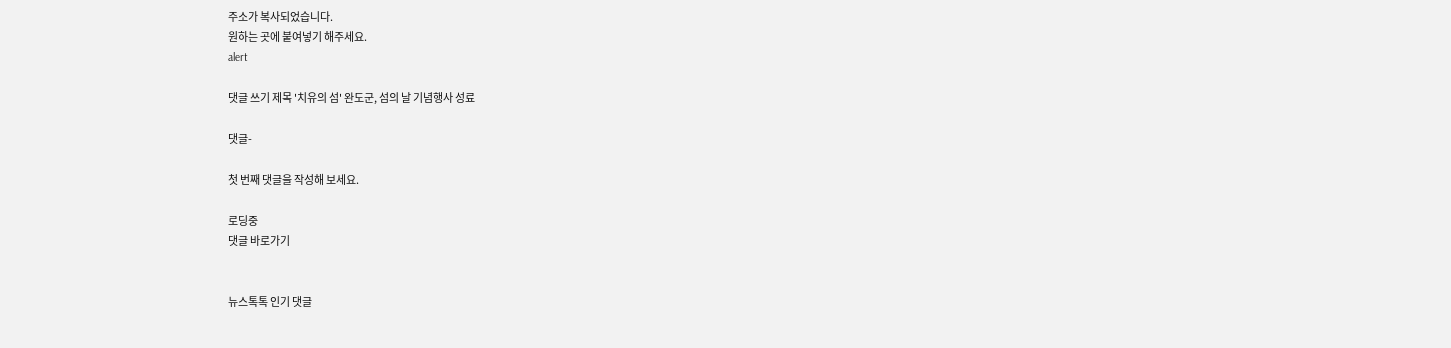주소가 복사되었습니다.
원하는 곳에 붙여넣기 해주세요.
alert

댓글 쓰기 제목 '치유의 섬' 완도군, 섬의 날 기념행사 성료

댓글-

첫 번째 댓글을 작성해 보세요.

로딩중
댓글 바로가기


뉴스톡톡 인기 댓글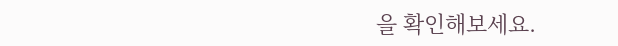을 확인해보세요.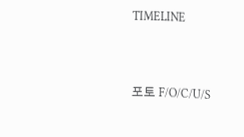TIMELINE



포토 F/O/C/U/S